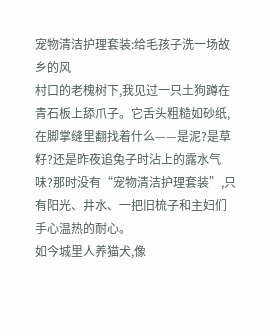宠物清洁护理套装:给毛孩子洗一场故乡的风
村口的老槐树下,我见过一只土狗蹲在青石板上舔爪子。它舌头粗糙如砂纸,在脚掌缝里翻找着什么——是泥?是草籽?还是昨夜追兔子时沾上的露水气味?那时没有“宠物清洁护理套装”,只有阳光、井水、一把旧梳子和主妇们手心温热的耐心。
如今城里人养猫犬,像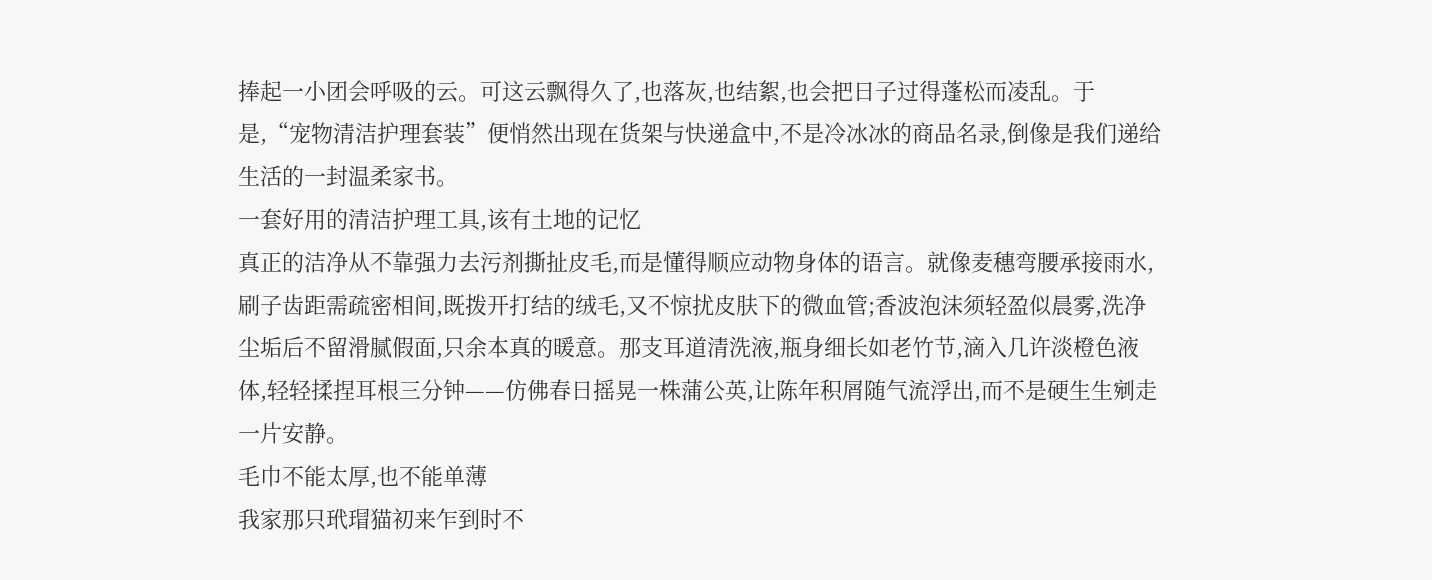捧起一小团会呼吸的云。可这云飘得久了,也落灰,也结絮,也会把日子过得蓬松而凌乱。于是,“宠物清洁护理套装”便悄然出现在货架与快递盒中,不是冷冰冰的商品名录,倒像是我们递给生活的一封温柔家书。
一套好用的清洁护理工具,该有土地的记忆
真正的洁净从不靠强力去污剂撕扯皮毛,而是懂得顺应动物身体的语言。就像麦穗弯腰承接雨水,刷子齿距需疏密相间,既拨开打结的绒毛,又不惊扰皮肤下的微血管;香波泡沫须轻盈似晨雾,洗净尘垢后不留滑腻假面,只余本真的暖意。那支耳道清洗液,瓶身细长如老竹节,滴入几许淡橙色液体,轻轻揉捏耳根三分钟——仿佛春日摇晃一株蒲公英,让陈年积屑随气流浮出,而不是硬生生剜走一片安静。
毛巾不能太厚,也不能单薄
我家那只玳瑁猫初来乍到时不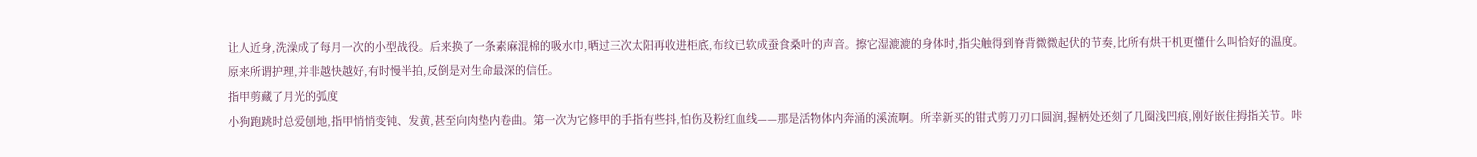让人近身,洗澡成了每月一次的小型战役。后来换了一条素麻混棉的吸水巾,晒过三次太阳再收进柜底,布纹已软成蚕食桑叶的声音。擦它湿漉漉的身体时,指尖触得到脊背微微起伏的节奏,比所有烘干机更懂什么叫恰好的温度。原来所谓护理,并非越快越好,有时慢半拍,反倒是对生命最深的信任。
指甲剪藏了月光的弧度
小狗跑跳时总爱刨地,指甲悄悄变钝、发黄,甚至向肉垫内卷曲。第一次为它修甲的手指有些抖,怕伤及粉红血线——那是活物体内奔涌的溪流啊。所幸新买的钳式剪刀刃口圆润,握柄处还刻了几圈浅凹痕,刚好嵌住拇指关节。咔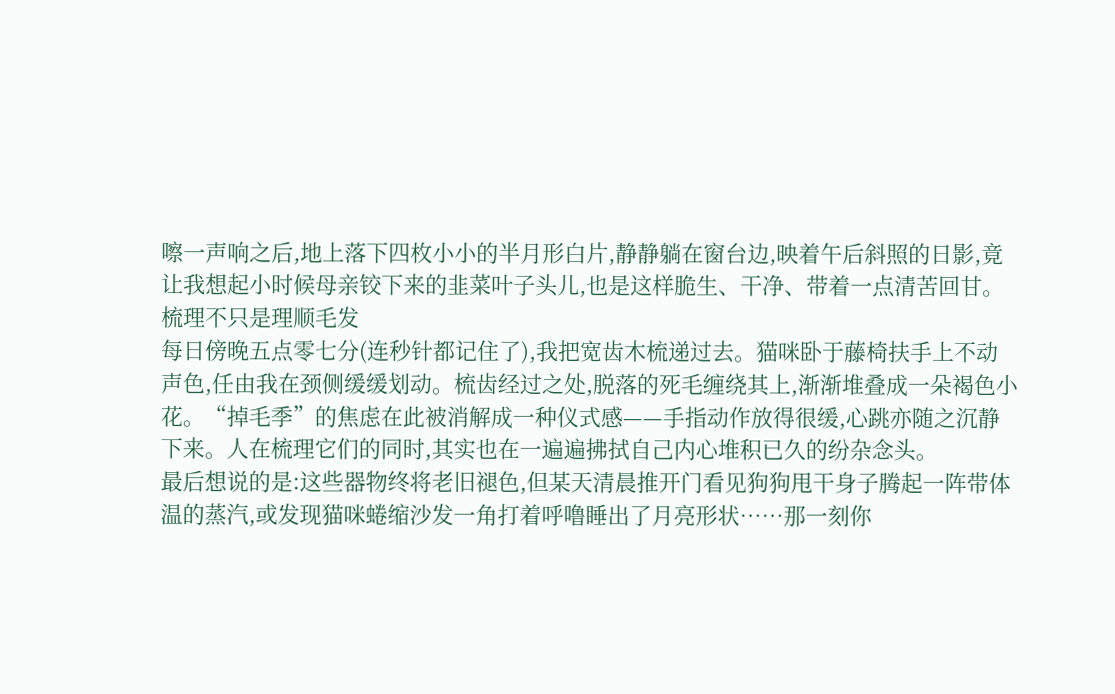嚓一声响之后,地上落下四枚小小的半月形白片,静静躺在窗台边,映着午后斜照的日影,竟让我想起小时候母亲铰下来的韭菜叶子头儿,也是这样脆生、干净、带着一点清苦回甘。
梳理不只是理顺毛发
每日傍晚五点零七分(连秒针都记住了),我把宽齿木梳递过去。猫咪卧于藤椅扶手上不动声色,任由我在颈侧缓缓划动。梳齿经过之处,脱落的死毛缠绕其上,渐渐堆叠成一朵褐色小花。“掉毛季”的焦虑在此被消解成一种仪式感——手指动作放得很缓,心跳亦随之沉静下来。人在梳理它们的同时,其实也在一遍遍拂拭自己内心堆积已久的纷杂念头。
最后想说的是:这些器物终将老旧褪色,但某天清晨推开门看见狗狗甩干身子腾起一阵带体温的蒸汽,或发现猫咪蜷缩沙发一角打着呼噜睡出了月亮形状……那一刻你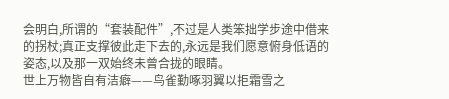会明白,所谓的“套装配件”,不过是人类笨拙学步途中借来的拐杖;真正支撑彼此走下去的,永远是我们愿意俯身低语的姿态,以及那一双始终未曾合拢的眼睛。
世上万物皆自有洁癖——鸟雀勤啄羽翼以拒霜雪之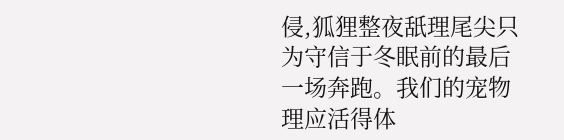侵,狐狸整夜舐理尾尖只为守信于冬眠前的最后一场奔跑。我们的宠物理应活得体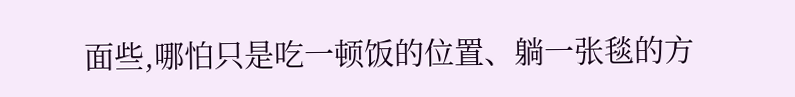面些,哪怕只是吃一顿饭的位置、躺一张毯的方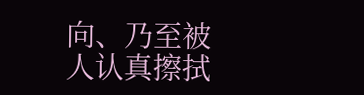向、乃至被人认真擦拭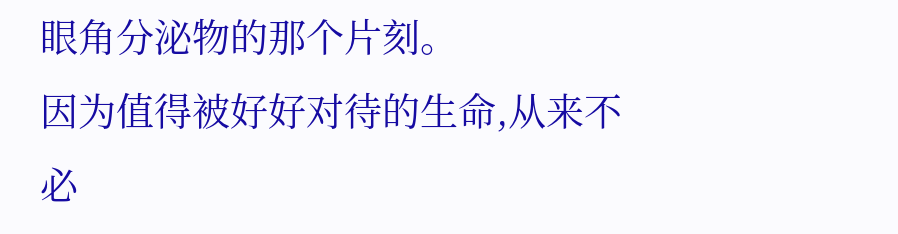眼角分泌物的那个片刻。
因为值得被好好对待的生命,从来不必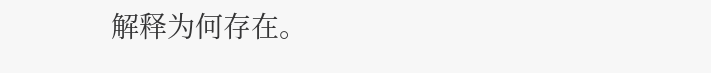解释为何存在。